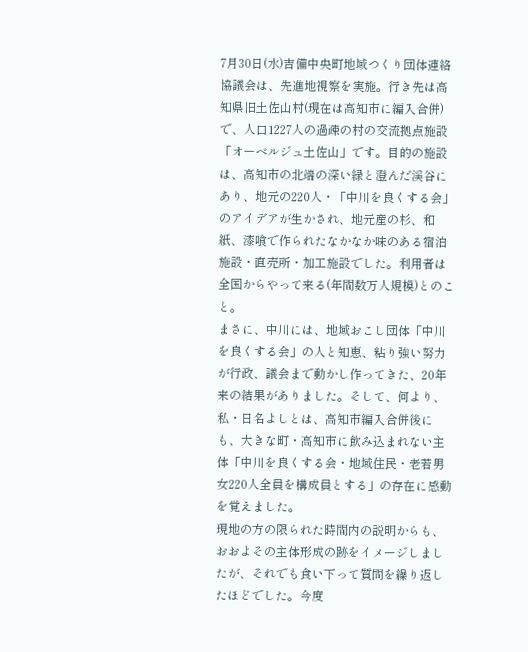7月30日(水)吉備中央町地域つくり団体連絡協議会は、先進地視察を実施。行き先は高知県旧土佐山村(現在は高知市に編入合併)で、人口1227人の過疎の村の交流拠点施設「オーベルジュ土佐山」です。目的の施設は、高知市の北端の深い緑と澄んだ渓谷にあり、地元の220人・「中川を良くする会」のアイデアが生かされ、地元産の杉、和紙、漆喰で作られたなかなか味のある宿泊施設・直売所・加工施設でした。利用者は全国からやって来る(年間数万人規模)とのこと。
まさに、中川には、地域おこし団体「中川を良くする会」の人と知恵、粘り強い努力が行政、議会まで動かし作ってきた、20年来の結果がありました。そして、何より、私・日名よしとは、高知市編入合併後にも、大きな町・高知市に飲み込まれない主体「中川を良くする会・地域住民・老若男女220人全員を構成員とする」の存在に感動を覚えました。
現地の方の限られた時間内の説明からも、おおよその主体形成の跡をイメージしましたが、それでも食い下って質問を繰り返したほどでした。今度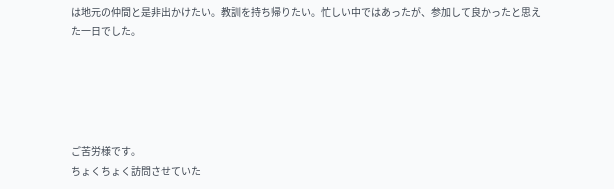は地元の仲間と是非出かけたい。教訓を持ち帰りたい。忙しい中ではあったが、参加して良かったと思えた一日でした。





ご苦労様です。
ちょくちょく訪問させていた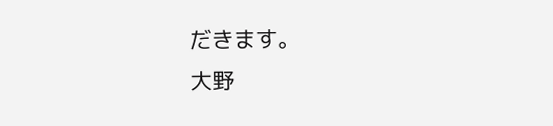だきます。
大野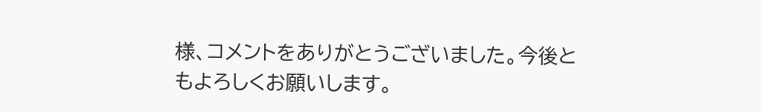様、コメントをありがとうございました。今後ともよろしくお願いします。